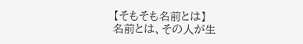【そもそも名前とは】
名前とは、その人が生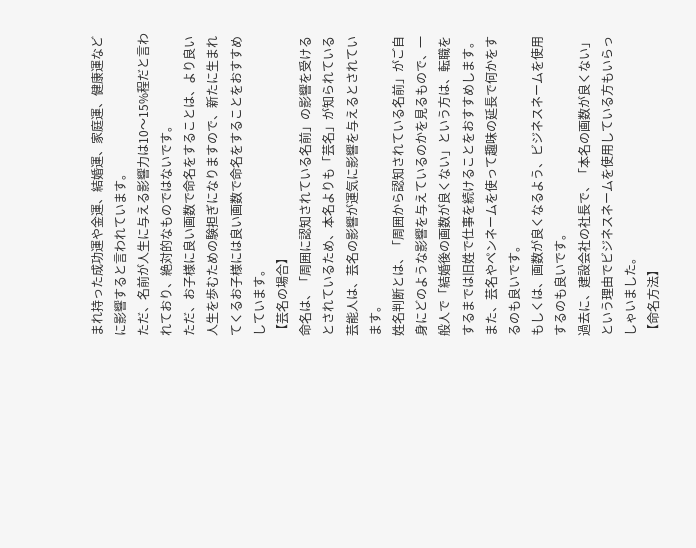まれ持った成功運や金運、結婚運、家庭運、健康運などに影響すると言われています。
ただ、名前が人生に与える影響力は10〜15%程だと言われており、絶対的なものではないです。
ただ、お子様に良い画数で命名をすることは、より良い人生を歩むための験担ぎになりますので、新たに生まれてくるお子様には良い画数で命名をすることをおすすめしています。
【芸名の場合】
命名は、「周囲に認知されている名前」の影響を受けるとされているため、本名よりも「芸名」が知られている芸能人は、芸名の影響が運気に影響を与えるとされています。
姓名判断とは、「周囲から認知されている名前」がご自身にどのような影響を与えているのかを見るもので、一般人で「結婚後の画数が良くない」という方は、転職をするまでは旧姓で仕事を続けることをおすすめします。
また、芸名やペンネームを使って趣味の延長で何かをするのも良いです。
もしくは、画数が良くなるよう、ビジネスネームを使用するのも良いです。
過去に、建設会社の社長で、「本名の画数が良くない」という理由でビジネスネームを使用している方もいらっしゃいました。
【命名方法】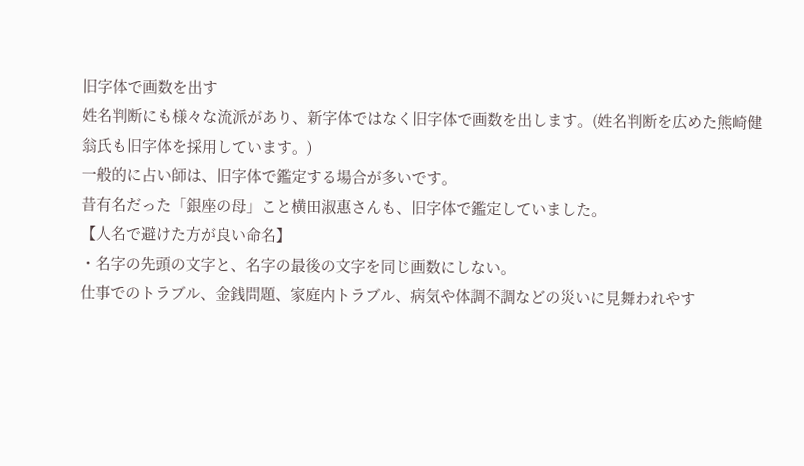旧字体で画数を出す
姓名判断にも様々な流派があり、新字体ではなく旧字体で画数を出します。(姓名判断を広めた熊崎健翁氏も旧字体を採用しています。)
一般的に占い師は、旧字体で鑑定する場合が多いです。
昔有名だった「銀座の母」こと横田淑惠さんも、旧字体で鑑定していました。
【人名で避けた方が良い命名】
・名字の先頭の文字と、名字の最後の文字を同じ画数にしない。
仕事でのトラブル、金銭問題、家庭内トラブル、病気や体調不調などの災いに見舞われやす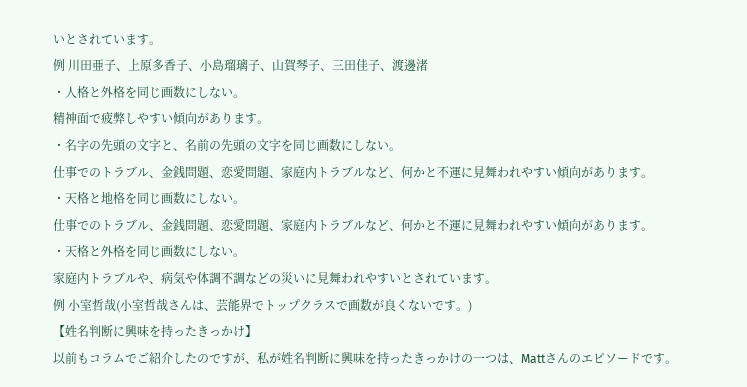いとされています。
例 川田亜子、上原多香子、小島瑠璃子、山賀琴子、三田佳子、渡邊渚
・人格と外格を同じ画数にしない。
精神面で疲弊しやすい傾向があります。
・名字の先頭の文字と、名前の先頭の文字を同じ画数にしない。
仕事でのトラブル、金銭問題、恋愛問題、家庭内トラブルなど、何かと不運に見舞われやすい傾向があります。
・天格と地格を同じ画数にしない。
仕事でのトラブル、金銭問題、恋愛問題、家庭内トラブルなど、何かと不運に見舞われやすい傾向があります。
・天格と外格を同じ画数にしない。
家庭内トラブルや、病気や体調不調などの災いに見舞われやすいとされています。
例 小室哲哉(小室哲哉さんは、芸能界でトップクラスで画数が良くないです。)
【姓名判断に興味を持ったきっかけ】
以前もコラムでご紹介したのですが、私が姓名判断に興味を持ったきっかけの一つは、Mattさんのエピソードです。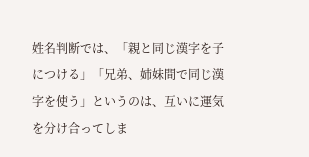姓名判断では、「親と同じ漢字を子につける」「兄弟、姉妹間で同じ漢字を使う」というのは、互いに運気を分け合ってしま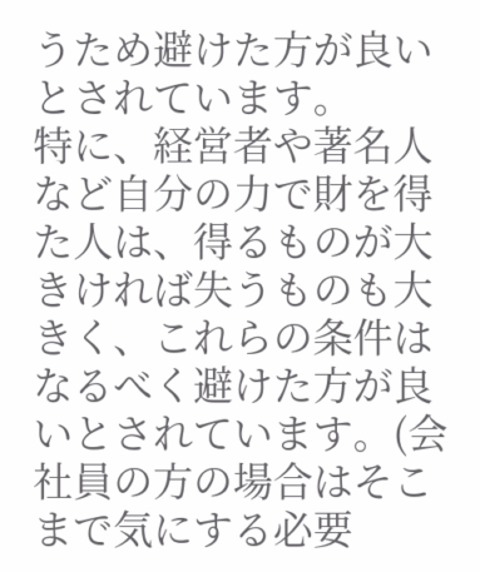うため避けた方が良いとされています。
特に、経営者や著名人など自分の力で財を得た人は、得るものが大きければ失うものも大きく、これらの条件はなるべく避けた方が良いとされています。(会社員の方の場合はそこまで気にする必要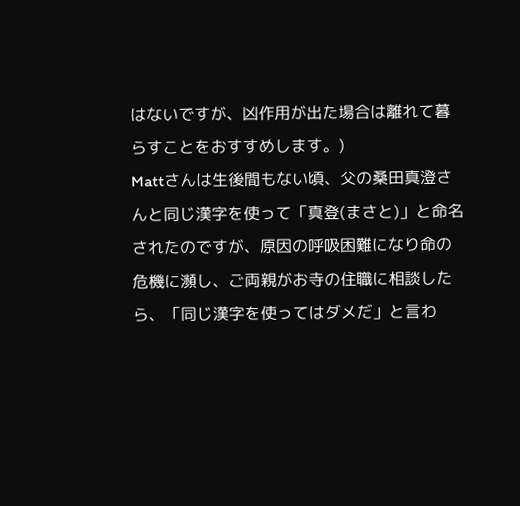はないですが、凶作用が出た場合は離れて暮らすことをおすすめします。)
Mattさんは生後間もない頃、父の桑田真澄さんと同じ漢字を使って「真登(まさと)」と命名されたのですが、原因の呼吸困難になり命の危機に瀕し、ご両親がお寺の住職に相談したら、「同じ漢字を使ってはダメだ」と言わ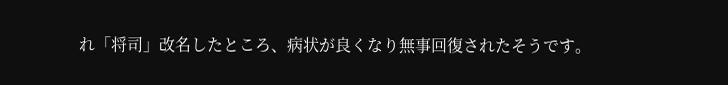れ「将司」改名したところ、病状が良くなり無事回復されたそうです。